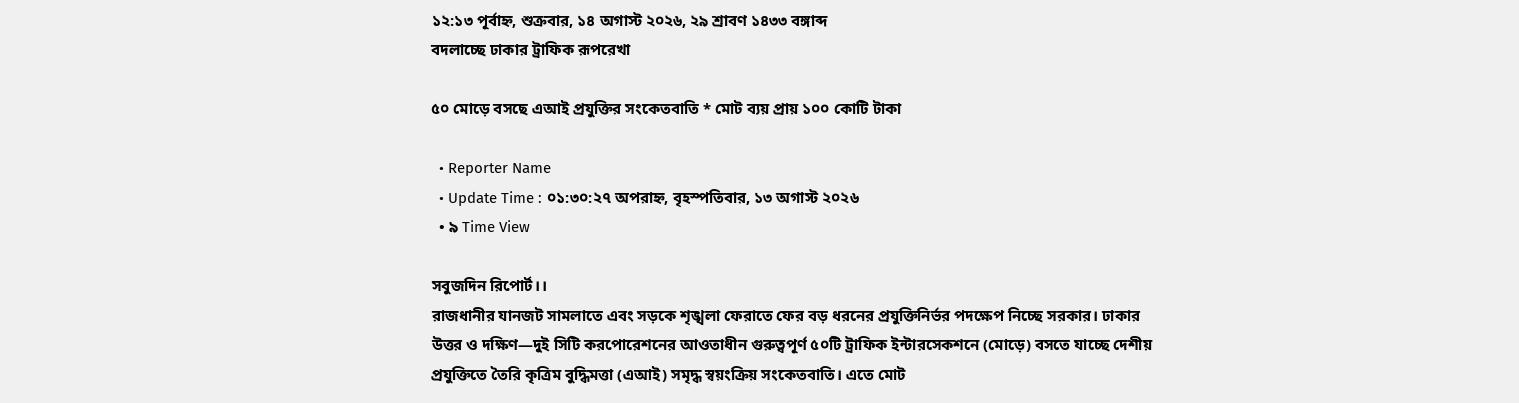১২:১৩ পূর্বাহ্ন, শুক্রবার, ১৪ অগাস্ট ২০২৬, ২৯ শ্রাবণ ১৪৩৩ বঙ্গাব্দ
বদলাচ্ছে ঢাকার ট্রাফিক রূপরেখা

৫০ মোড়ে বসছে এআই প্রযুক্তির সংকেতবাতি * মোট ব্যয় প্রায় ১০০ কোটি টাকা

  • Reporter Name
  • Update Time : ০১:৩০:২৭ অপরাহ্ন, বৃহস্পতিবার, ১৩ অগাস্ট ২০২৬
  • ৯ Time View

সবুজদিন রিপোর্ট।।
রাজধানীর যানজট সামলাতে এবং সড়কে শৃঙ্খলা ফেরাতে ফের বড় ধরনের প্রযুক্তিনির্ভর পদক্ষেপ নিচ্ছে সরকার। ঢাকার উত্তর ও দক্ষিণ—দুই সিটি করপোরেশনের আওতাধীন গুরুত্বপূর্ণ ৫০টি ট্রাফিক ইন্টারসেকশনে (মোড়ে) বসতে যাচ্ছে দেশীয় প্রযুক্তিতে তৈরি কৃত্রিম বুদ্ধিমত্তা (এআই) সমৃদ্ধ স্বয়ংক্রিয় সংকেতবাতি। এতে মোট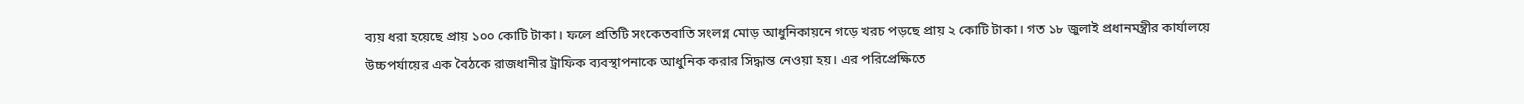ব্যয় ধরা হয়েছে প্রায় ১০০ কোটি টাকা। ফলে প্রতিটি সংকেতবাতি সংলগ্ন মোড় আধুনিকায়নে গড়ে খরচ পড়ছে প্রায় ২ কোটি টাকা। গত ১৮ জুলাই প্রধানমন্ত্রীর কার্যালয়ে উচ্চপর্যায়ের এক বৈঠকে রাজধানীর ট্রাফিক ব্যবস্থাপনাকে আধুনিক করার সিদ্ধান্ত নেওয়া হয়। এর পরিপ্রেক্ষিতে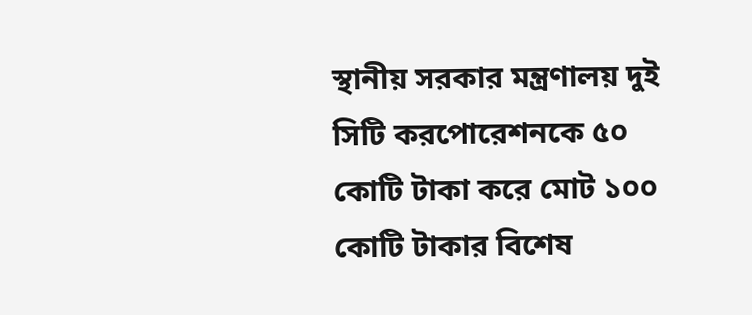স্থানীয় সরকার মন্ত্রণালয় দুই সিটি করপোরেশনকে ৫০ কোটি টাকা করে মোট ১০০ কোটি টাকার বিশেষ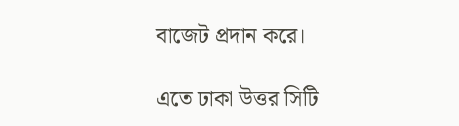বাজেট প্রদান করে।

এতে ঢাকা উত্তর সিটি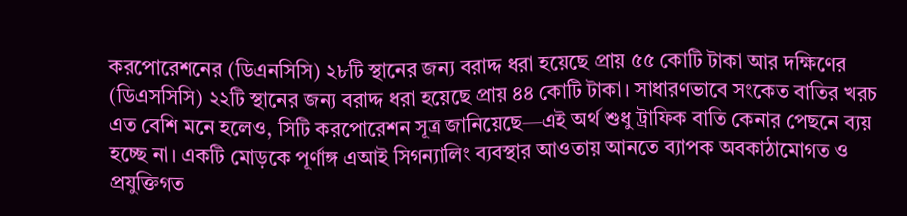করপোরেশনের (ডিএনসিসি) ২৮টি স্থানের জন্য বরাদ্দ ধরা হয়েছে প্রায় ৫৫ কোটি টাকা আর দক্ষিণের (ডিএসসিসি) ২২টি স্থানের জন্য বরাদ্দ ধরা হয়েছে প্রায় ৪৪ কোটি টাকা। সাধারণভাবে সংকেত বাতির খরচ এত বেশি মনে হলেও, সিটি করপোরেশন সূত্র জানিয়েছে—এই অর্থ শুধু ট্রাফিক বাতি কেনার পেছনে ব্যয় হচ্ছে না। একটি মোড়কে পূর্ণাঙ্গ এআই সিগন্যালিং ব্যবস্থার আওতায় আনতে ব্যাপক অবকাঠামোগত ও প্রযুক্তিগত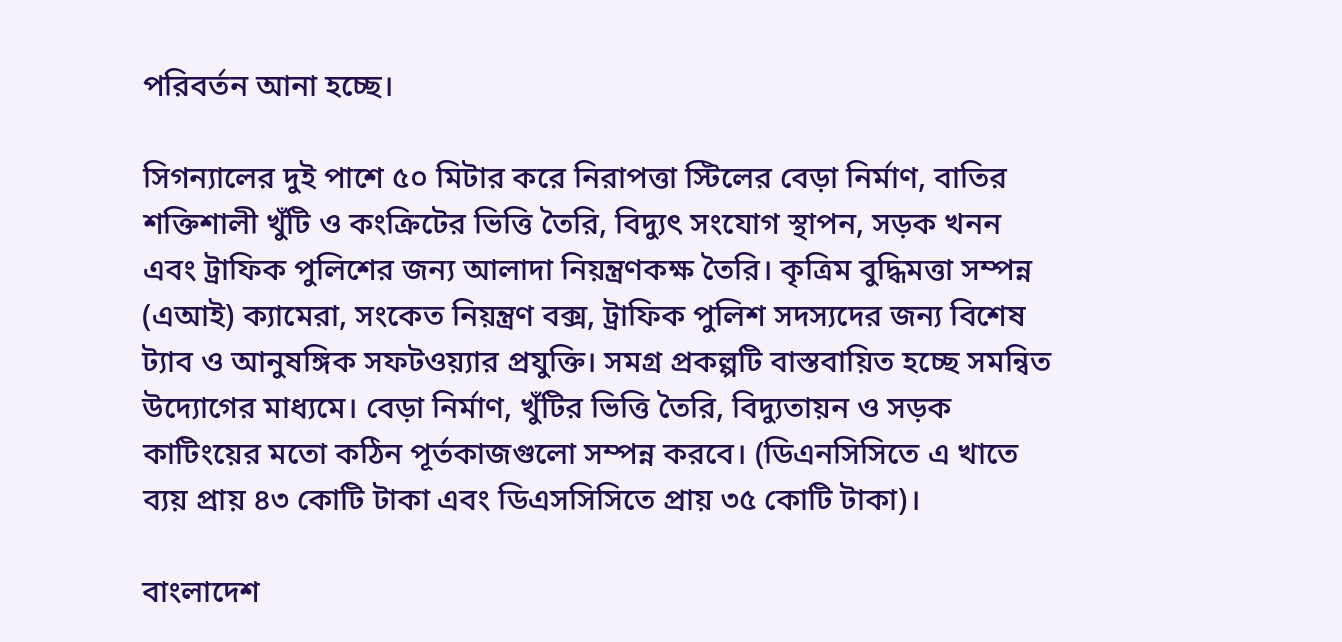পরিবর্তন আনা হচ্ছে।

সিগন্যালের দুই পাশে ৫০ মিটার করে নিরাপত্তা স্টিলের বেড়া নির্মাণ, বাতির শক্তিশালী খুঁটি ও কংক্রিটের ভিত্তি তৈরি, বিদ্যুৎ সংযোগ স্থাপন, সড়ক খনন এবং ট্রাফিক পুলিশের জন্য আলাদা নিয়ন্ত্রণকক্ষ তৈরি। কৃত্রিম বুদ্ধিমত্তা সম্পন্ন (এআই) ক্যামেরা, সংকেত নিয়ন্ত্রণ বক্স, ট্রাফিক পুলিশ সদস্যদের জন্য বিশেষ ট্যাব ও আনুষঙ্গিক সফটওয়্যার প্রযুক্তি। সমগ্র প্রকল্পটি বাস্তবায়িত হচ্ছে সমন্বিত উদ্যোগের মাধ্যমে। বেড়া নির্মাণ, খুঁটির ভিত্তি তৈরি, বিদ্যুতায়ন ও সড়ক কাটিংয়ের মতো কঠিন পূর্তকাজগুলো সম্পন্ন করবে। (ডিএনসিসিতে এ খাতে ব্যয় প্রায় ৪৩ কোটি টাকা এবং ডিএসসিসিতে প্রায় ৩৫ কোটি টাকা)।

বাংলাদেশ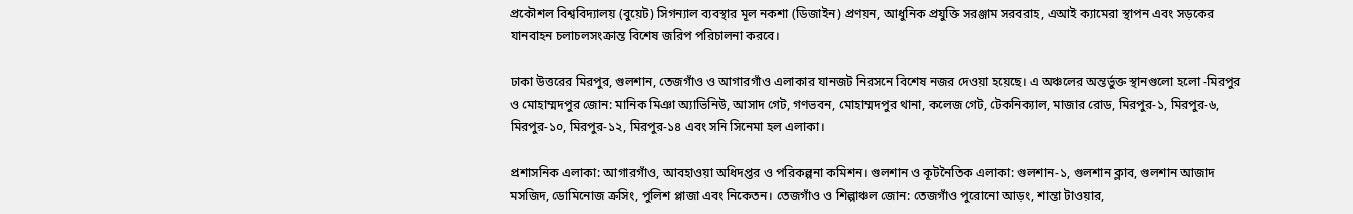প্রকৌশল বিশ্ববিদ্যালয় (বুয়েট) সিগন্যাল ব্যবস্থার মূল নকশা (ডিজাইন) প্রণয়ন, আধুনিক প্রযুক্তি সরঞ্জাম সরবরাহ, এআই ক্যামেরা স্থাপন এবং সড়কের যানবাহন চলাচলসংক্রান্ত বিশেষ জরিপ পরিচালনা করবে।

ঢাকা উত্তরের মিরপুর, গুলশান, তেজগাঁও ও আগারগাঁও এলাকার যানজট নিরসনে বিশেষ নজর দেওয়া হয়েছে। এ অঞ্চলের অন্তর্ভুক্ত স্থানগুলো হলো -মিরপুর ও মোহাম্মদপুর জোন: মানিক মিঞা অ্যাভিনিউ, আসাদ গেট, গণভবন, মোহাম্মদপুর থানা, কলেজ গেট, টেকনিক্যাল, মাজার রোড, মিরপুর-১, মিরপুর-৬, মিরপুর-১০, মিরপুর-১২, মিরপুর-১৪ এবং সনি সিনেমা হল এলাকা।

প্রশাসনিক এলাকা: আগারগাঁও, আবহাওয়া অধিদপ্তর ও পরিকল্পনা কমিশন। গুলশান ও কূটনৈতিক এলাকা: গুলশান-১, গুলশান ক্লাব, গুলশান আজাদ মসজিদ, ডোমিনোজ ক্রসিং, পুলিশ প্লাজা এবং নিকেতন। তেজগাঁও ও শিল্পাঞ্চল জোন: তেজগাঁও পুরোনো আড়ং, শান্তা টাওয়ার,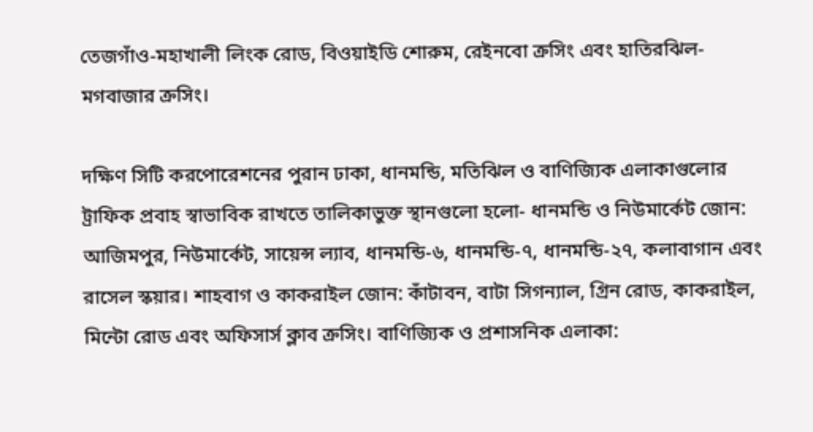তেজগাঁও-মহাখালী লিংক রোড, বিওয়াইডি শোরুম, রেইনবো ক্রসিং এবং হাতিরঝিল-মগবাজার ক্রসিং।

দক্ষিণ সিটি করপোরেশনের পুরান ঢাকা, ধানমন্ডি, মতিঝিল ও বাণিজ্যিক এলাকাগুলোর ট্রাফিক প্রবাহ স্বাভাবিক রাখতে তালিকাভুক্ত স্থানগুলো হলো- ধানমন্ডি ও নিউমার্কেট জোন: আজিমপুর, নিউমার্কেট, সায়েন্স ল্যাব, ধানমন্ডি-৬, ধানমন্ডি-৭, ধানমন্ডি-২৭, কলাবাগান এবং রাসেল স্কয়ার। শাহবাগ ও কাকরাইল জোন: কাঁটাবন, বাটা সিগন্যাল, গ্রিন রোড, কাকরাইল, মিন্টো রোড এবং অফিসার্স ক্লাব ক্রসিং। বাণিজ্যিক ও প্রশাসনিক এলাকা: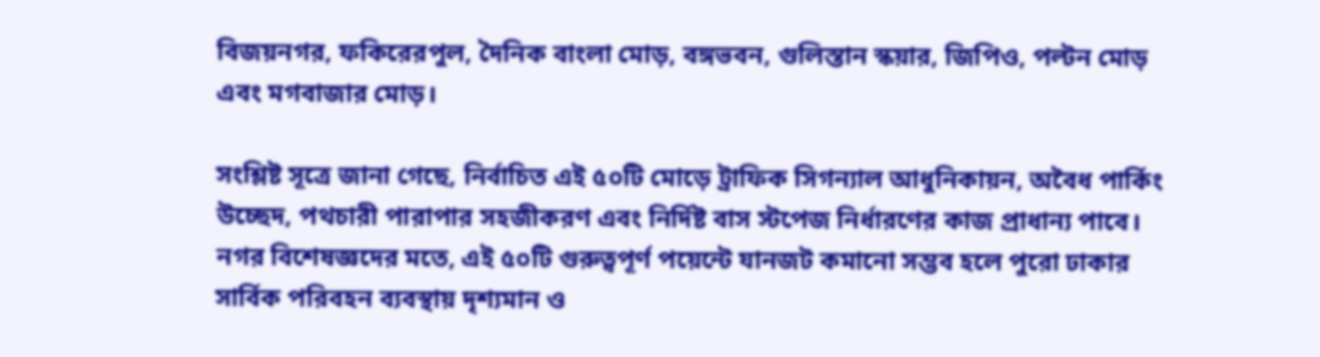বিজয়নগর, ফকিরেরপুল, দৈনিক বাংলা মোড়, বঙ্গভবন, গুলিস্তান স্কয়ার, জিপিও, পল্টন মোড় এবং মগবাজার মোড়।

সংশ্লিষ্ট সূত্রে জানা গেছে, নির্বাচিত এই ৫০টি মোড়ে ট্রাফিক সিগন্যাল আধুনিকায়ন, অবৈধ পার্কিং উচ্ছেদ, পথচারী পারাপার সহজীকরণ এবং নির্দিষ্ট বাস স্টপেজ নির্ধারণের কাজ প্রাধান্য পাবে। নগর বিশেষজ্ঞদের মতে, এই ৫০টি গুরুত্বপূর্ণ পয়েন্টে যানজট কমানো সম্ভব হলে পুরো ঢাকার সার্বিক পরিবহন ব্যবস্থায় দৃশ্যমান ও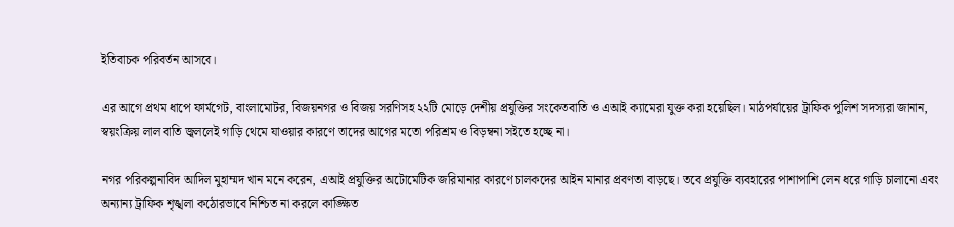ইতিবাচক পরিবর্তন আসবে।

এর আগে প্রথম ধাপে ফার্মগেট, বাংলামোটর, বিজয়নগর ও বিজয় সরণিসহ ২২টি মোড়ে দেশীয় প্রযুক্তির সংকেতবাতি ও এআই ক্যামেরা যুক্ত করা হয়েছিল। মাঠপর্যায়ের ট্রাফিক পুলিশ সদস্যরা জানান, স্বয়ংক্রিয় লাল বাতি জ্বললেই গাড়ি থেমে যাওয়ার কারণে তাদের আগের মতো পরিশ্রম ও বিড়ম্বনা সইতে হচ্ছে না।

নগর পরিকল্পনাবিদ আদিল মুহাম্মদ খান মনে করেন, এআই প্রযুক্তির অটোমেটিক জরিমানার কারণে চালকদের আইন মানার প্রবণতা বাড়ছে। তবে প্রযুক্তি ব্যবহারের পাশাপাশি লেন ধরে গাড়ি চালানো এবং অন্যান্য ট্রাফিক শৃঙ্খলা কঠোরভাবে নিশ্চিত না করলে কাঙ্ক্ষিত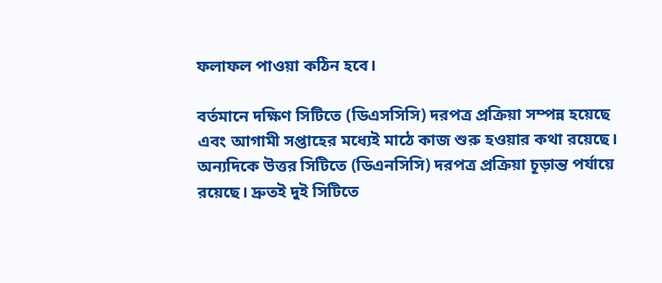ফলাফল পাওয়া কঠিন হবে।

বর্তমানে দক্ষিণ সিটিতে (ডিএসসিসি) দরপত্র প্রক্রিয়া সম্পন্ন হয়েছে এবং আগামী সপ্তাহের মধ্যেই মাঠে কাজ শুরু হওয়ার কথা রয়েছে। অন্যদিকে উত্তর সিটিতে (ডিএনসিসি) দরপত্র প্রক্রিয়া চূড়ান্ত পর্যায়ে রয়েছে। দ্রুতই দুই সিটিতে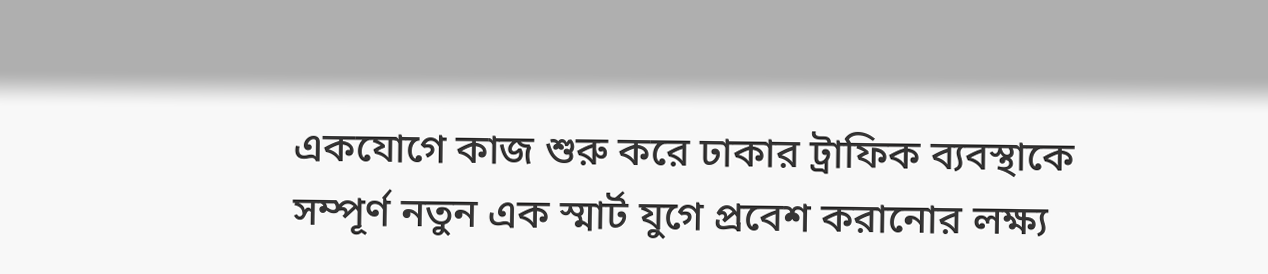একযোগে কাজ শুরু করে ঢাকার ট্রাফিক ব্যবস্থাকে সম্পূর্ণ নতুন এক স্মার্ট যুগে প্রবেশ করানোর লক্ষ্য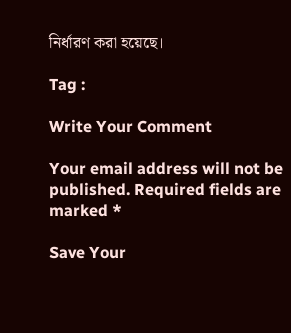নির্ধারণ করা হয়েছে।

Tag :

Write Your Comment

Your email address will not be published. Required fields are marked *

Save Your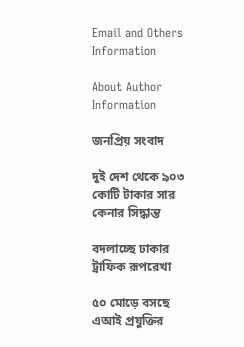Email and Others Information

About Author Information

জনপ্রিয় সংবাদ

দুই দেশ থেকে ৯০৩ কোটি টাকার সার কেনার সিদ্ধান্ত

বদলাচ্ছে ঢাকার ট্রাফিক রূপরেখা

৫০ মোড়ে বসছে এআই প্রযুক্তির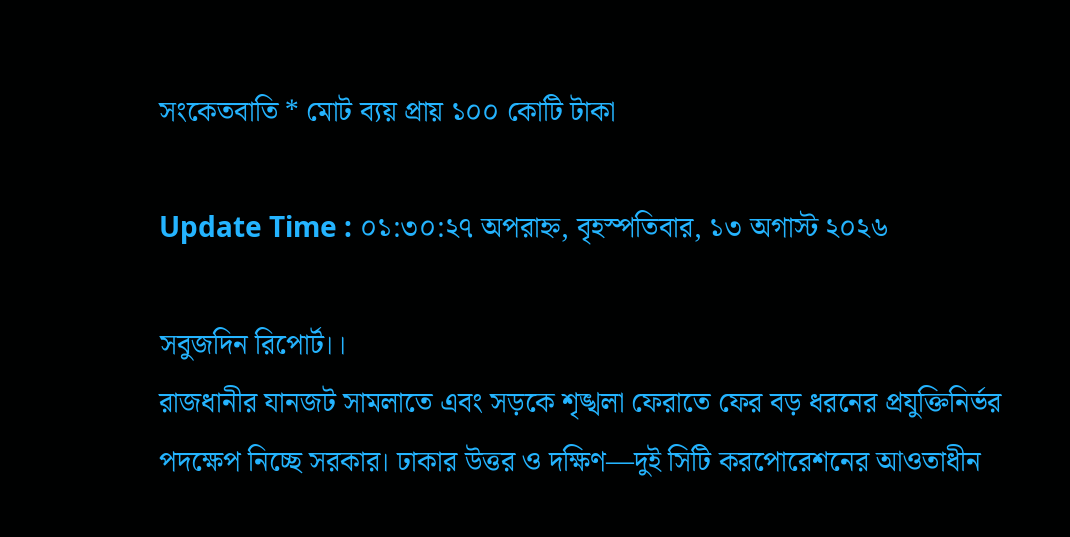সংকেতবাতি * মোট ব্যয় প্রায় ১০০ কোটি টাকা

Update Time : ০১:৩০:২৭ অপরাহ্ন, বৃহস্পতিবার, ১৩ অগাস্ট ২০২৬

সবুজদিন রিপোর্ট।।
রাজধানীর যানজট সামলাতে এবং সড়কে শৃঙ্খলা ফেরাতে ফের বড় ধরনের প্রযুক্তিনির্ভর পদক্ষেপ নিচ্ছে সরকার। ঢাকার উত্তর ও দক্ষিণ—দুই সিটি করপোরেশনের আওতাধীন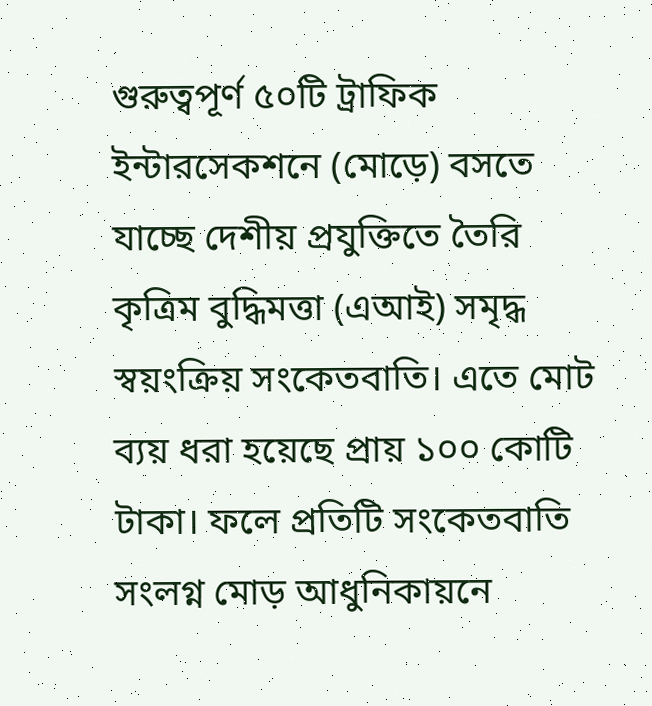গুরুত্বপূর্ণ ৫০টি ট্রাফিক ইন্টারসেকশনে (মোড়ে) বসতে যাচ্ছে দেশীয় প্রযুক্তিতে তৈরি কৃত্রিম বুদ্ধিমত্তা (এআই) সমৃদ্ধ স্বয়ংক্রিয় সংকেতবাতি। এতে মোট ব্যয় ধরা হয়েছে প্রায় ১০০ কোটি টাকা। ফলে প্রতিটি সংকেতবাতি সংলগ্ন মোড় আধুনিকায়নে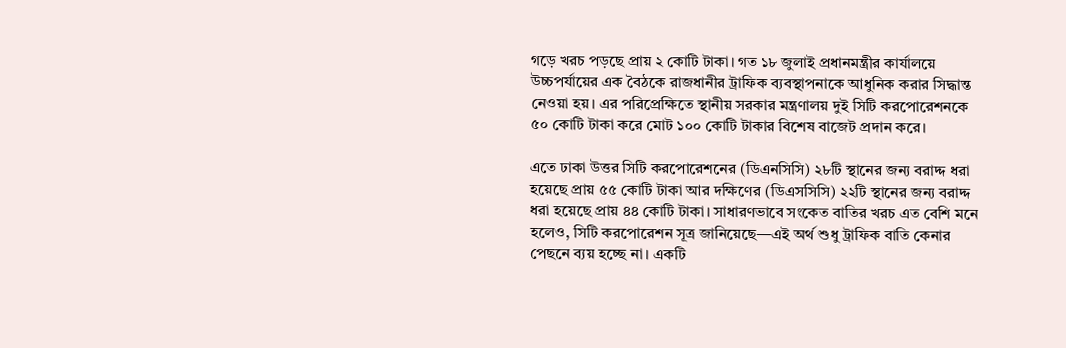গড়ে খরচ পড়ছে প্রায় ২ কোটি টাকা। গত ১৮ জুলাই প্রধানমন্ত্রীর কার্যালয়ে উচ্চপর্যায়ের এক বৈঠকে রাজধানীর ট্রাফিক ব্যবস্থাপনাকে আধুনিক করার সিদ্ধান্ত নেওয়া হয়। এর পরিপ্রেক্ষিতে স্থানীয় সরকার মন্ত্রণালয় দুই সিটি করপোরেশনকে ৫০ কোটি টাকা করে মোট ১০০ কোটি টাকার বিশেষ বাজেট প্রদান করে।

এতে ঢাকা উত্তর সিটি করপোরেশনের (ডিএনসিসি) ২৮টি স্থানের জন্য বরাদ্দ ধরা হয়েছে প্রায় ৫৫ কোটি টাকা আর দক্ষিণের (ডিএসসিসি) ২২টি স্থানের জন্য বরাদ্দ ধরা হয়েছে প্রায় ৪৪ কোটি টাকা। সাধারণভাবে সংকেত বাতির খরচ এত বেশি মনে হলেও, সিটি করপোরেশন সূত্র জানিয়েছে—এই অর্থ শুধু ট্রাফিক বাতি কেনার পেছনে ব্যয় হচ্ছে না। একটি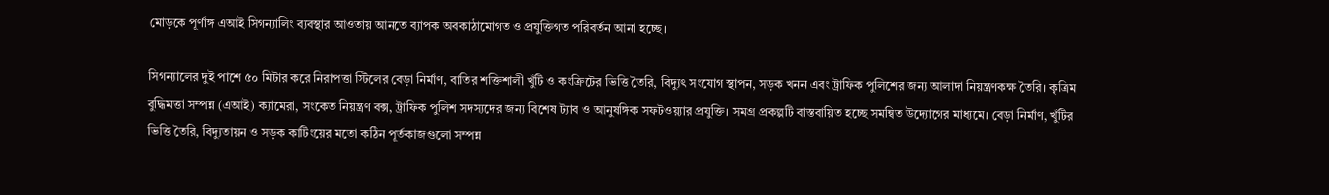মোড়কে পূর্ণাঙ্গ এআই সিগন্যালিং ব্যবস্থার আওতায় আনতে ব্যাপক অবকাঠামোগত ও প্রযুক্তিগত পরিবর্তন আনা হচ্ছে।

সিগন্যালের দুই পাশে ৫০ মিটার করে নিরাপত্তা স্টিলের বেড়া নির্মাণ, বাতির শক্তিশালী খুঁটি ও কংক্রিটের ভিত্তি তৈরি, বিদ্যুৎ সংযোগ স্থাপন, সড়ক খনন এবং ট্রাফিক পুলিশের জন্য আলাদা নিয়ন্ত্রণকক্ষ তৈরি। কৃত্রিম বুদ্ধিমত্তা সম্পন্ন (এআই) ক্যামেরা, সংকেত নিয়ন্ত্রণ বক্স, ট্রাফিক পুলিশ সদস্যদের জন্য বিশেষ ট্যাব ও আনুষঙ্গিক সফটওয়্যার প্রযুক্তি। সমগ্র প্রকল্পটি বাস্তবায়িত হচ্ছে সমন্বিত উদ্যোগের মাধ্যমে। বেড়া নির্মাণ, খুঁটির ভিত্তি তৈরি, বিদ্যুতায়ন ও সড়ক কাটিংয়ের মতো কঠিন পূর্তকাজগুলো সম্পন্ন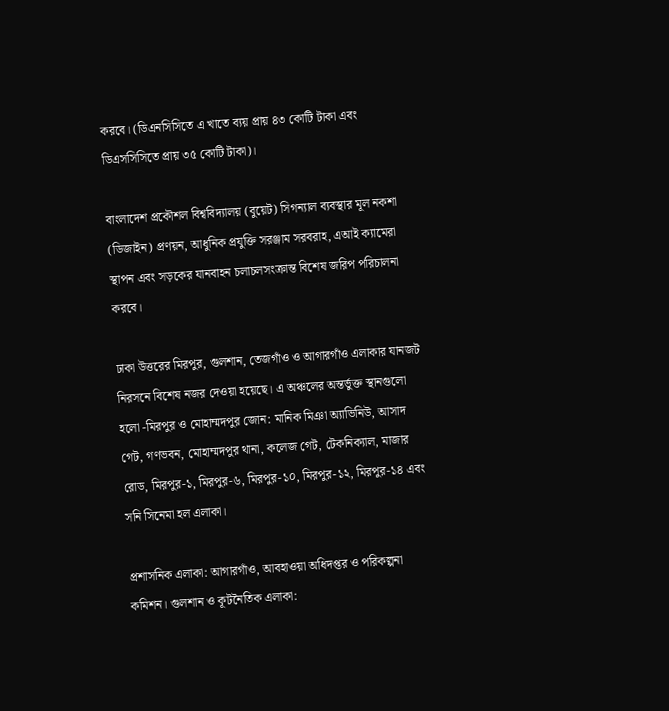করবে। (ডিএনসিসিতে এ খাতে ব্যয় প্রায় ৪৩ কোটি টাকা এবং ডিএসসিসিতে প্রায় ৩৫ কোটি টাকা)।

বাংলাদেশ প্রকৌশল বিশ্ববিদ্যালয় (বুয়েট) সিগন্যাল ব্যবস্থার মূল নকশা (ডিজাইন) প্রণয়ন, আধুনিক প্রযুক্তি সরঞ্জাম সরবরাহ, এআই ক্যামেরা স্থাপন এবং সড়কের যানবাহন চলাচলসংক্রান্ত বিশেষ জরিপ পরিচালনা করবে।

ঢাকা উত্তরের মিরপুর, গুলশান, তেজগাঁও ও আগারগাঁও এলাকার যানজট নিরসনে বিশেষ নজর দেওয়া হয়েছে। এ অঞ্চলের অন্তর্ভুক্ত স্থানগুলো হলো -মিরপুর ও মোহাম্মদপুর জোন: মানিক মিঞা অ্যাভিনিউ, আসাদ গেট, গণভবন, মোহাম্মদপুর থানা, কলেজ গেট, টেকনিক্যাল, মাজার রোড, মিরপুর-১, মিরপুর-৬, মিরপুর-১০, মিরপুর-১২, মিরপুর-১৪ এবং সনি সিনেমা হল এলাকা।

প্রশাসনিক এলাকা: আগারগাঁও, আবহাওয়া অধিদপ্তর ও পরিকল্পনা কমিশন। গুলশান ও কূটনৈতিক এলাকা: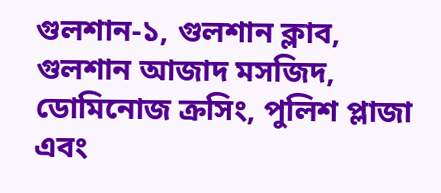গুলশান-১, গুলশান ক্লাব, গুলশান আজাদ মসজিদ, ডোমিনোজ ক্রসিং, পুলিশ প্লাজা এবং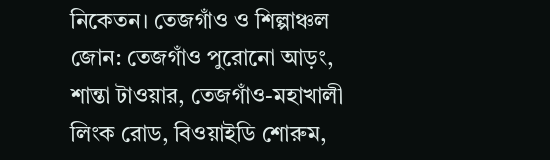নিকেতন। তেজগাঁও ও শিল্পাঞ্চল জোন: তেজগাঁও পুরোনো আড়ং, শান্তা টাওয়ার, তেজগাঁও-মহাখালী লিংক রোড, বিওয়াইডি শোরুম,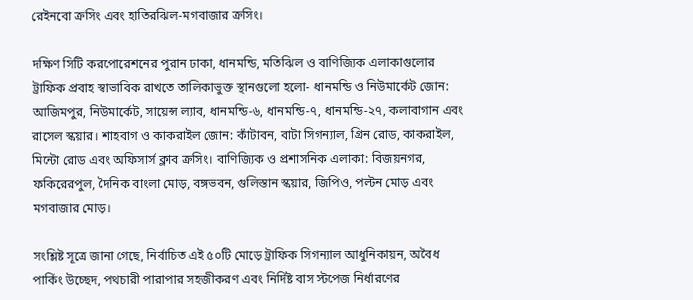রেইনবো ক্রসিং এবং হাতিরঝিল-মগবাজার ক্রসিং।

দক্ষিণ সিটি করপোরেশনের পুরান ঢাকা, ধানমন্ডি, মতিঝিল ও বাণিজ্যিক এলাকাগুলোর ট্রাফিক প্রবাহ স্বাভাবিক রাখতে তালিকাভুক্ত স্থানগুলো হলো- ধানমন্ডি ও নিউমার্কেট জোন: আজিমপুর, নিউমার্কেট, সায়েন্স ল্যাব, ধানমন্ডি-৬, ধানমন্ডি-৭, ধানমন্ডি-২৭, কলাবাগান এবং রাসেল স্কয়ার। শাহবাগ ও কাকরাইল জোন: কাঁটাবন, বাটা সিগন্যাল, গ্রিন রোড, কাকরাইল, মিন্টো রোড এবং অফিসার্স ক্লাব ক্রসিং। বাণিজ্যিক ও প্রশাসনিক এলাকা: বিজয়নগর, ফকিরেরপুল, দৈনিক বাংলা মোড়, বঙ্গভবন, গুলিস্তান স্কয়ার, জিপিও, পল্টন মোড় এবং মগবাজার মোড়।

সংশ্লিষ্ট সূত্রে জানা গেছে, নির্বাচিত এই ৫০টি মোড়ে ট্রাফিক সিগন্যাল আধুনিকায়ন, অবৈধ পার্কিং উচ্ছেদ, পথচারী পারাপার সহজীকরণ এবং নির্দিষ্ট বাস স্টপেজ নির্ধারণের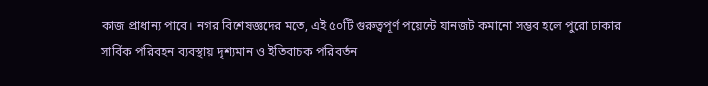কাজ প্রাধান্য পাবে। নগর বিশেষজ্ঞদের মতে, এই ৫০টি গুরুত্বপূর্ণ পয়েন্টে যানজট কমানো সম্ভব হলে পুরো ঢাকার সার্বিক পরিবহন ব্যবস্থায় দৃশ্যমান ও ইতিবাচক পরিবর্তন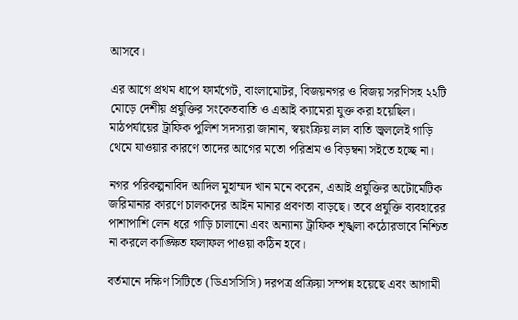আসবে।

এর আগে প্রথম ধাপে ফার্মগেট, বাংলামোটর, বিজয়নগর ও বিজয় সরণিসহ ২২টি মোড়ে দেশীয় প্রযুক্তির সংকেতবাতি ও এআই ক্যামেরা যুক্ত করা হয়েছিল। মাঠপর্যায়ের ট্রাফিক পুলিশ সদস্যরা জানান, স্বয়ংক্রিয় লাল বাতি জ্বললেই গাড়ি থেমে যাওয়ার কারণে তাদের আগের মতো পরিশ্রম ও বিড়ম্বনা সইতে হচ্ছে না।

নগর পরিকল্পনাবিদ আদিল মুহাম্মদ খান মনে করেন, এআই প্রযুক্তির অটোমেটিক জরিমানার কারণে চালকদের আইন মানার প্রবণতা বাড়ছে। তবে প্রযুক্তি ব্যবহারের পাশাপাশি লেন ধরে গাড়ি চালানো এবং অন্যান্য ট্রাফিক শৃঙ্খলা কঠোরভাবে নিশ্চিত না করলে কাঙ্ক্ষিত ফলাফল পাওয়া কঠিন হবে।

বর্তমানে দক্ষিণ সিটিতে (ডিএসসিসি) দরপত্র প্রক্রিয়া সম্পন্ন হয়েছে এবং আগামী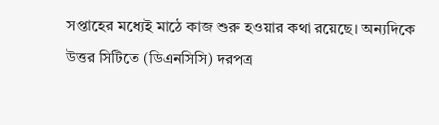সপ্তাহের মধ্যেই মাঠে কাজ শুরু হওয়ার কথা রয়েছে। অন্যদিকে উত্তর সিটিতে (ডিএনসিসি) দরপত্র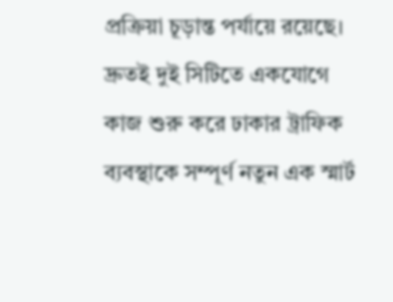প্রক্রিয়া চূড়ান্ত পর্যায়ে রয়েছে। দ্রুতই দুই সিটিতে একযোগে কাজ শুরু করে ঢাকার ট্রাফিক ব্যবস্থাকে সম্পূর্ণ নতুন এক স্মার্ট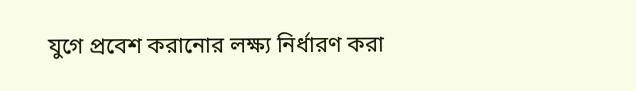যুগে প্রবেশ করানোর লক্ষ্য নির্ধারণ করা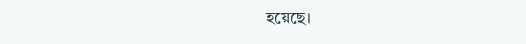হয়েছে।